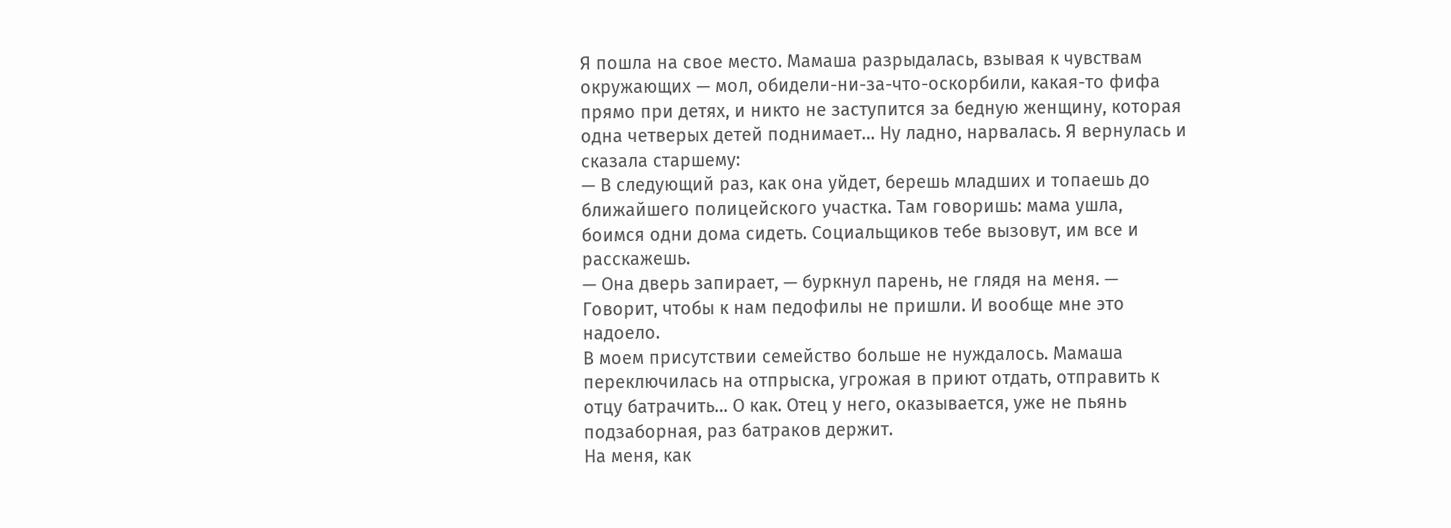Я пошла на свое место. Мамаша разрыдалась, взывая к чувствам окружающих — мол, обидели-ни-за-что-оскорбили, какая-то фифа прямо при детях, и никто не заступится за бедную женщину, которая одна четверых детей поднимает… Ну ладно, нарвалась. Я вернулась и сказала старшему:
— В следующий раз, как она уйдет, берешь младших и топаешь до ближайшего полицейского участка. Там говоришь: мама ушла, боимся одни дома сидеть. Социальщиков тебе вызовут, им все и расскажешь.
— Она дверь запирает, — буркнул парень, не глядя на меня. — Говорит, чтобы к нам педофилы не пришли. И вообще мне это надоело.
В моем присутствии семейство больше не нуждалось. Мамаша переключилась на отпрыска, угрожая в приют отдать, отправить к отцу батрачить… О как. Отец у него, оказывается, уже не пьянь подзаборная, раз батраков держит.
На меня, как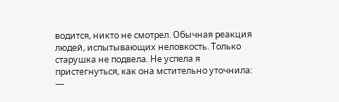водится, никто не смотрел. Обычная реакция людей, испытывающих неловкость. Только старушка не подвела. Не успела я пристегнуться, как она мстительно уточнила:
—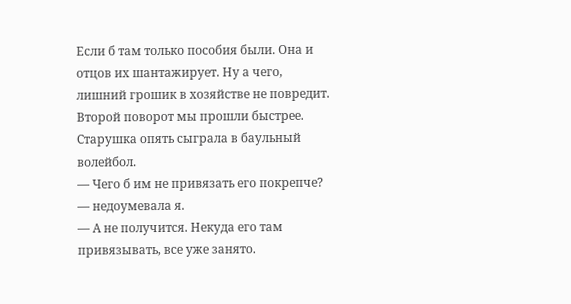Если б там только пособия были. Она и отцов их шантажирует. Ну а чего, лишний грошик в хозяйстве не повредит.
Второй поворот мы прошли быстрее. Старушка опять сыграла в баульный волейбол.
— Чего б им не привязать его покрепче? — недоумевала я.
— А не получится. Некуда его там привязывать, все уже занято.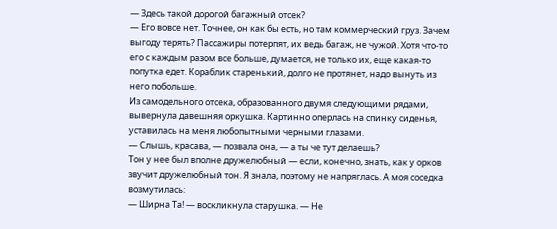— Здесь такой дорогой багажный отсек?
— Его вовсе нет. Точнее, он как бы есть, но там коммерческий груз. Зачем выгоду терять? Пассажиры потерпят, их ведь багаж, не чужой. Хотя что-то его с каждым разом все больше, думается, не только их, еще какая-то попутка едет. Кораблик старенький, долго не протянет, надо вынуть из него побольше.
Из самодельного отсека, образованного двумя следующими рядами, вывернула давешняя оркушка. Картинно оперлась на спинку сиденья, уставилась на меня любопытными черными глазами.
— Слышь, красава, — позвала она, — а ты че тут делаешь?
Тон у нее был вполне дружелюбный — если, конечно, знать, как у орков звучит дружелюбный тон. Я знала, поэтому не напряглась. А моя соседка возмутилась:
— Ширна Та! — воскликнула старушка. — Не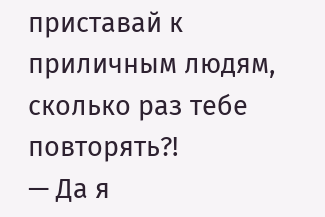приставай к приличным людям, сколько раз тебе повторять?!
— Да я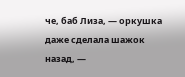че, баб Лиза, — оркушка даже сделала шажок назад, —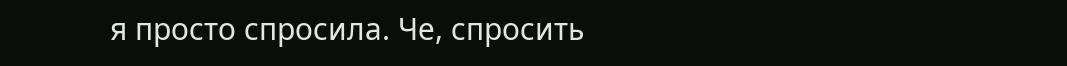я просто спросила. Че, спросить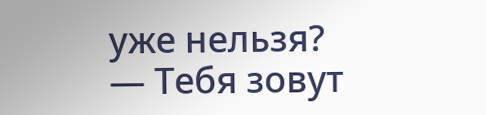уже нельзя?
— Тебя зовут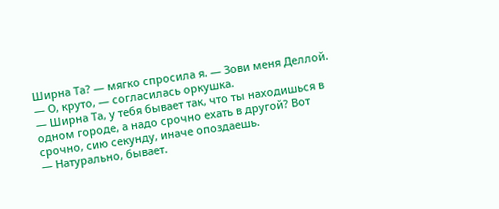Ширна Та? — мягко спросила я. — Зови меня Деллой.
— О, круто, — согласилась оркушка.
— Ширна Та, у тебя бывает так, что ты находишься в одном городе, а надо срочно ехать в другой? Вот срочно, сию секунду, иначе опоздаешь.
— Натурально, бывает.